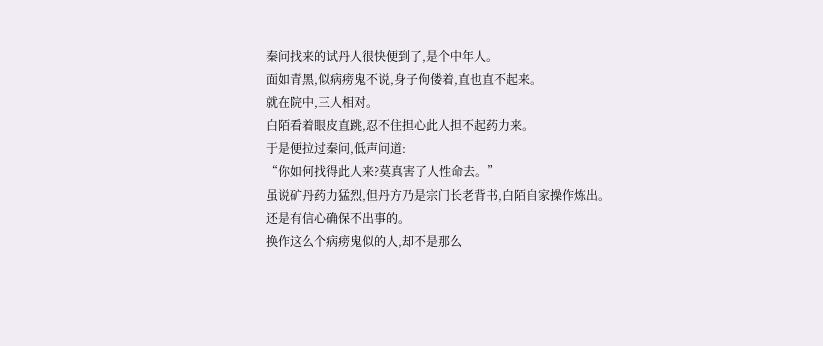秦问找来的试丹人很快便到了,是个中年人。
面如青黑,似病痨鬼不说,身子佝偻着,直也直不起来。
就在院中,三人相对。
白陌看着眼皮直跳,忍不住担心此人担不起药力来。
于是便拉过秦问,低声问道:
“你如何找得此人来?莫真害了人性命去。”
虽说矿丹药力猛烈,但丹方乃是宗门长老背书,白陌自家操作炼出。
还是有信心确保不出事的。
换作这么个病痨鬼似的人,却不是那么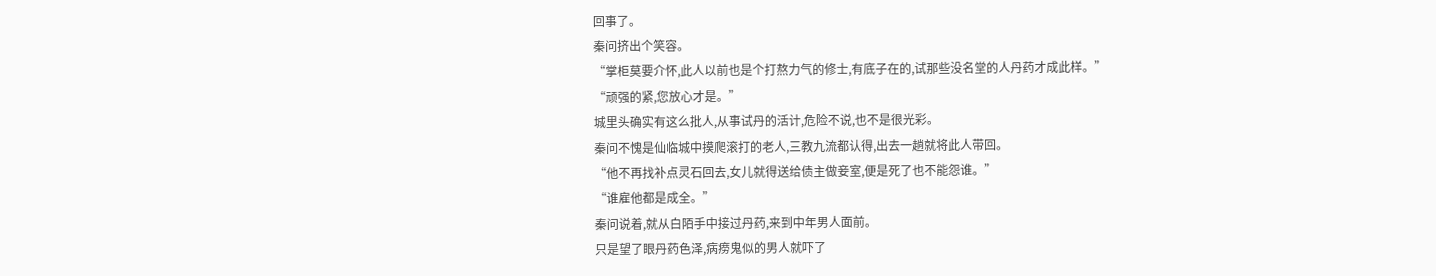回事了。
秦问挤出个笑容。
“掌柜莫要介怀,此人以前也是个打熬力气的修士,有底子在的,试那些没名堂的人丹药才成此样。”
“顽强的紧,您放心才是。”
城里头确实有这么批人,从事试丹的活计,危险不说,也不是很光彩。
秦问不愧是仙临城中摸爬滚打的老人,三教九流都认得,出去一趟就将此人带回。
“他不再找补点灵石回去,女儿就得送给债主做妾室,便是死了也不能怨谁。”
“谁雇他都是成全。”
秦问说着,就从白陌手中接过丹药,来到中年男人面前。
只是望了眼丹药色泽,病痨鬼似的男人就吓了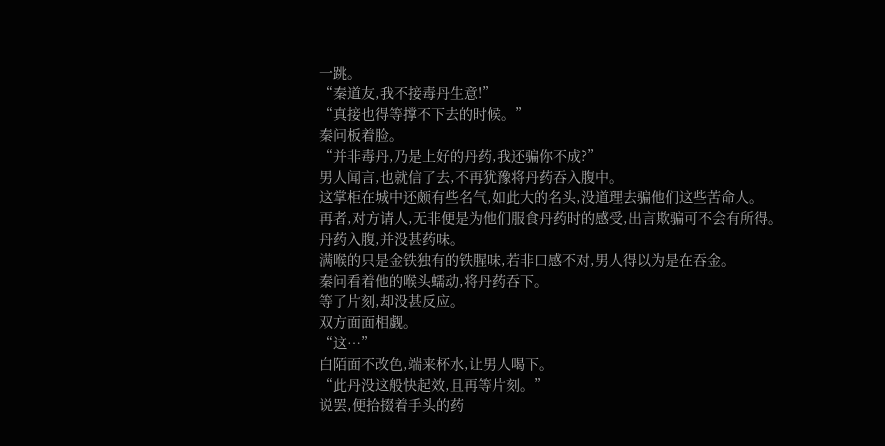一跳。
“秦道友,我不接毒丹生意!”
“真接也得等撑不下去的时候。”
秦问板着脸。
“并非毒丹,乃是上好的丹药,我还骗你不成?”
男人闻言,也就信了去,不再犹豫将丹药吞入腹中。
这掌柜在城中还颇有些名气,如此大的名头,没道理去骗他们这些苦命人。
再者,对方请人,无非便是为他们服食丹药时的感受,出言欺骗可不会有所得。
丹药入腹,并没甚药味。
满喉的只是金铁独有的铁腥味,若非口感不对,男人得以为是在吞金。
秦问看着他的喉头蠕动,将丹药吞下。
等了片刻,却没甚反应。
双方面面相觑。
“这…”
白陌面不改色,端来杯水,让男人喝下。
“此丹没这般快起效,且再等片刻。”
说罢,便拾掇着手头的药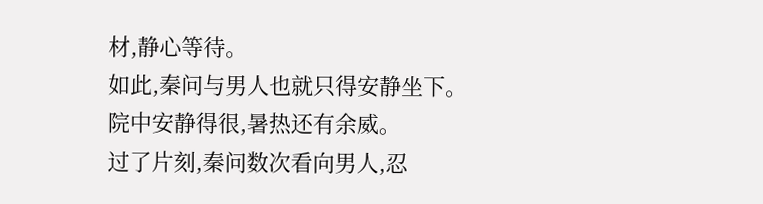材,静心等待。
如此,秦问与男人也就只得安静坐下。
院中安静得很,暑热还有余威。
过了片刻,秦问数次看向男人,忍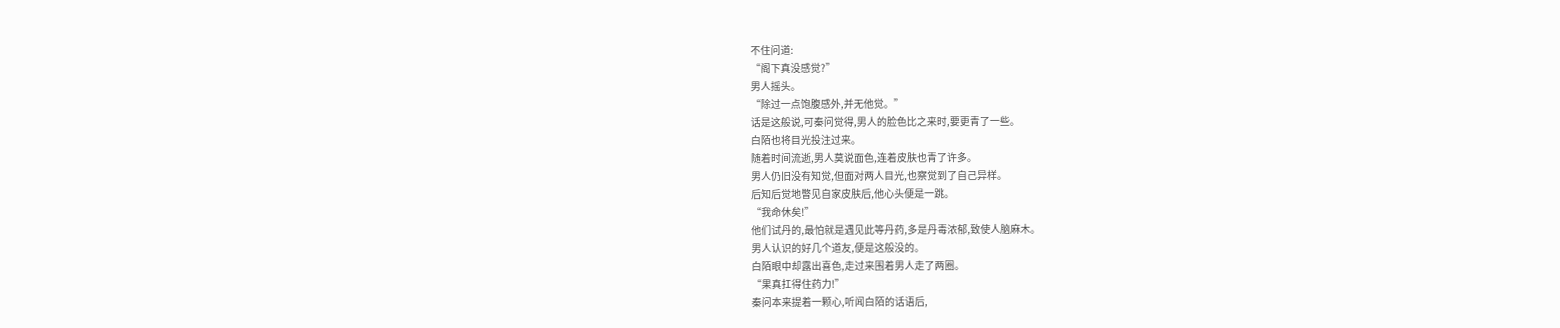不住问道:
“阁下真没感觉?”
男人摇头。
“除过一点饱腹感外,并无他觉。”
话是这般说,可秦问觉得,男人的脸色比之来时,要更青了一些。
白陌也将目光投注过来。
随着时间流逝,男人莫说面色,连着皮肤也青了许多。
男人仍旧没有知觉,但面对两人目光,也察觉到了自己异样。
后知后觉地暼见自家皮肤后,他心头便是一跳。
“我命休矣!”
他们试丹的,最怕就是遇见此等丹药,多是丹毒浓郁,致使人脑麻木。
男人认识的好几个道友,便是这般没的。
白陌眼中却露出喜色,走过来围着男人走了两圈。
“果真扛得住药力!”
秦问本来提着一颗心,听闻白陌的话语后,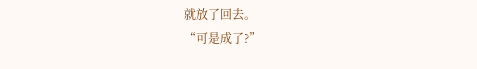就放了回去。
“可是成了?”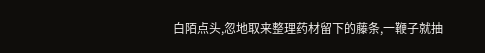白陌点头,忽地取来整理药材留下的藤条,一鞭子就抽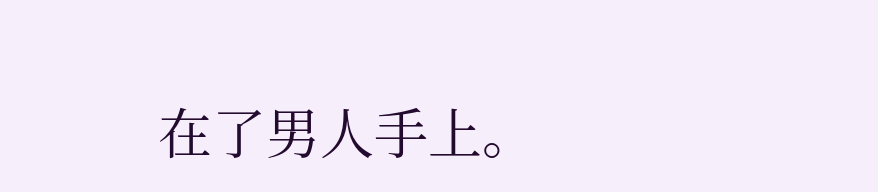在了男人手上。